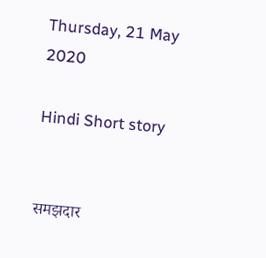Thursday, 21 May 2020

Hindi Short story


समझदार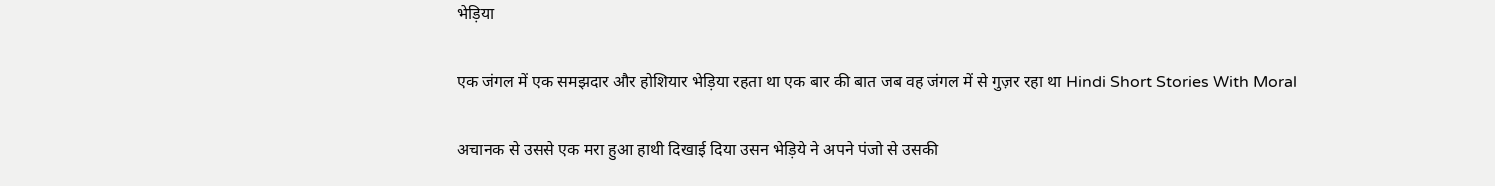भेड़िया

एक जंगल में एक समझदार और होशियार भेड़िया रहता था एक बार की बात जब वह जंगल में से गुज़र रहा था Hindi Short Stories With Moral

अचानक से उससे एक मरा हुआ हाथी दिखाई दिया उसन भेड़िये ने अपने पंजो से उसकी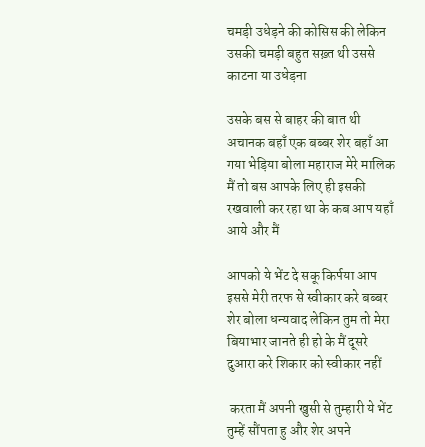चमड़ी उधेड़ने की कोसिस की लेकिन उसकी चमड़ी बहुत सख़्त थी उससे काटना या उधेड़ना

उसके बस से बाहर की बात थी अचानक बहाँ एक बब्बर शेर बहाँ आ गया भेड़िया बोला महाराज मेरे मालिक मैं तो बस आपके लिए ही इसकी रखवाली कर रहा था के कब आप यहाँ आये और मैं

आपको ये भेंट दे सकू किर्पया आप इससे मेरी तरफ से स्वीकार करे बब्बर शेर बोला धन्यवाद लेकिन तुम तो मेरा बियाभार जानते ही हो के मैं दूसरे दुआरा करे शिकार को स्वीकार नहीं

 करता मैं अपनी खुसी से तुम्हारी ये भेंट तुम्हें सौंपता हु और शेर अपने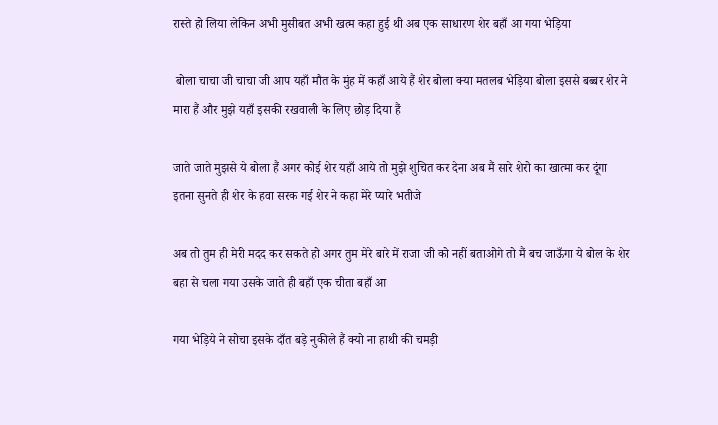रास्ते हो लिया लेकिन अभी मुसीबत अभी खत्म कहा हुई थी अब एक साधारण शेर बहाँ आ गया भेड़िया

 बोला चाचा जी चाचा जी आप यहाँ मौत के मुंह में कहाँ आये हैं शेर बोला क्या मतलब भेड़िया बोला इससे बब्बर शेर ने मारा हैं और मुझे यहाँ इसकी रखवाली के लिए छोड़ दिया हैं

जाते जाते मुझसे ये बोला हैं अगर कोई शेर यहाँ आये तो मुझे शुचित कर देना अब मैं सारे शेरो का खात्मा कर दूंगा इतना सुनते ही शेर के हवा सरक गई शेर ने कहा मेरे प्यारे भतीजे

अब तो तुम ही मेरी मदद कर सकते हो अगर तुम मेरे बारे में राजा जी को नहीं बताओगे तो मैं बच जाऊँगा ये बोल के शेर बहा से चला गया उसके जाते ही बहाँ एक चीता बहाँ आ

गया भेड़िये ने सोचा इसके दाँत बड़े नुकीले हैं क्यो ना हाथी की चमड़ी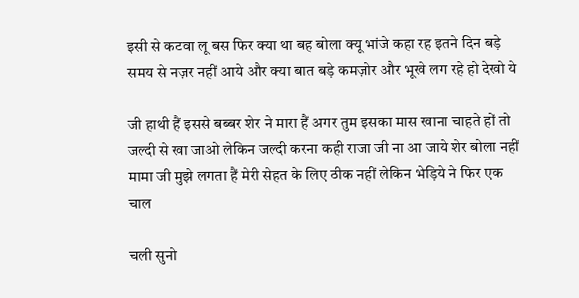इसी से कटवा लू बस फिर क्या था बह बोला क्यू भांजे कहा रह इतने दिन बड़े समय से नज़र नहीं आये और क्या बात बड़े कमज़ोर और भूखे लग रहे हो देखो ये

जी हाथी हैं इससे बब्बर शेर ने मारा हैं अगर तुम इसका मास खाना चाहते हों तो जल्दी से खा जाओ लेकिन जल्दी करना कही राजा जी ना आ जाये शेर बोला नहीं मामा जी मुझे लगता हैं मेरी सेहत के लिए ठीक नहीं लेकिन भेड़िये ने फिर एक चाल

चली सुनो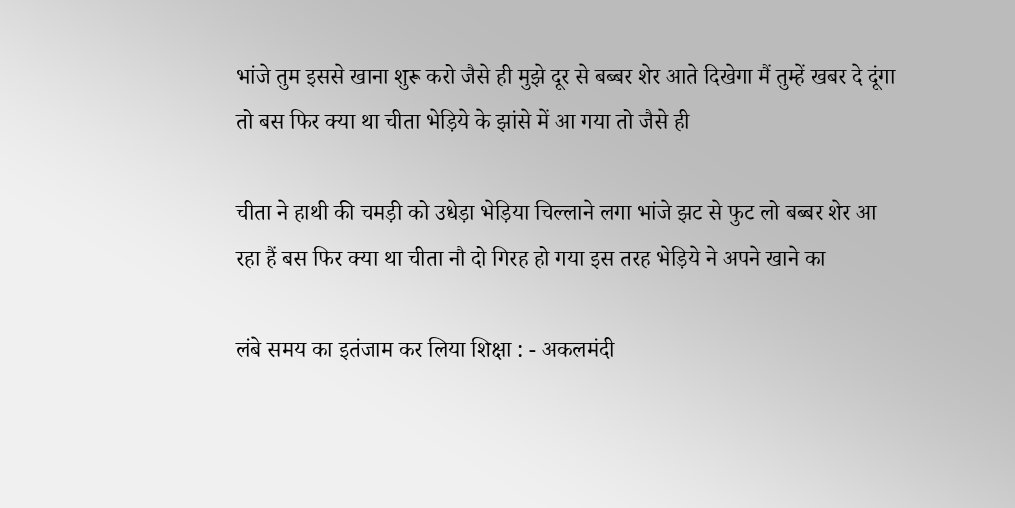भांजे तुम इससे खाना शुरू करो जैसे ही मुझे दूर से बब्बर शेर आते दिखेगा मैं तुम्हें खबर दे दूंगा तो बस फिर क्या था चीता भेड़िये के झांसे में आ गया तो जैसे ही

चीता ने हाथी की चमड़ी को उधेड़ा भेड़िया चिल्लाने लगा भांजे झट से फुट लो बब्बर शेर आ रहा हैं बस फिर क्या था चीता नौ दो गिरह हो गया इस तरह भेड़िये ने अपने खाने का

लंबे समय का इतंजाम कर लिया शिक्षा : - अकलमंदी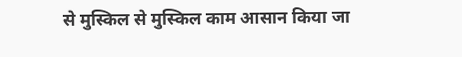से मुस्किल से मुस्किल काम आसान किया जा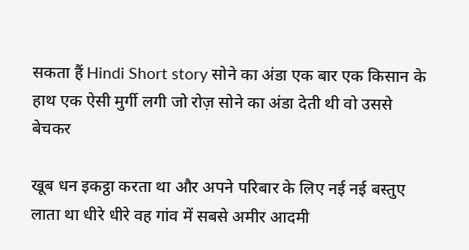सकता हैं Hindi Short story सोने का अंडा एक बार एक किसान के हाथ एक ऐसी मुर्गी लगी जो रोज़ सोने का अंडा देती थी वो उससे बेचकर

खूब धन इकट्ठा करता था और अपने परिबार के लिए नई नई बस्तुए लाता था धीरे धीरे वह गांव में सबसे अमीर आदमी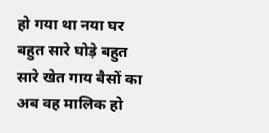हो गया था नया घर बहुत सारे घोड़े बहुत सारे खेत गाय बैसों का अब वह मालिक हो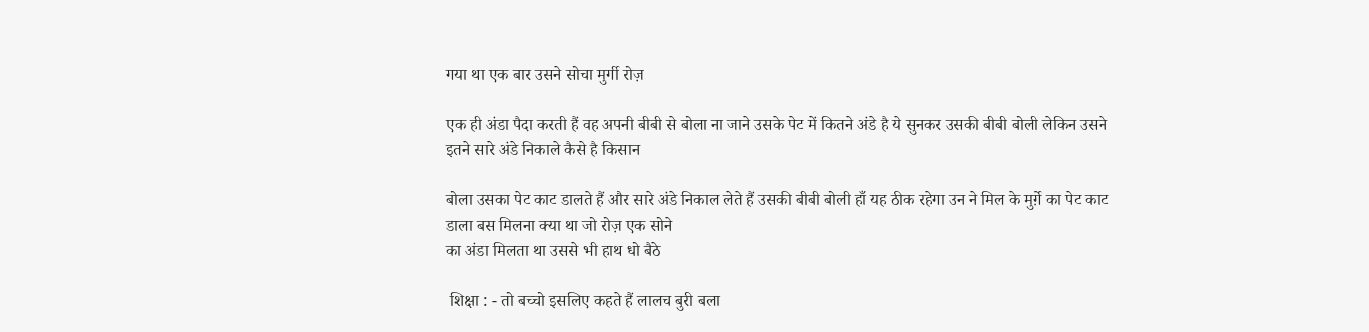गया था एक बार उसने सोचा मुर्गी रोज़

एक ही अंडा पैदा करती हैं वह अपनी बीबी से बोला ना जाने उसके पेट में कितने अंडे है ये सुनकर उसकी बीबी बोली लेकिन उसने इतने सारे अंडे निकाले कैसे है किसान

बोला उसका पेट काट डालते हैं और सारे अंडे निकाल लेते हैं उसकी बीबी बोली हाँ यह ठीक रहेगा उन ने मिल के मुर्ग़े का पेट काट डाला बस मिलना क्या था जो रोज़ एक सोने
का अंडा मिलता था उससे भी हाथ धो बैठे

 शिक्षा : - तो बच्चो इसलिए कहते हैं लालच बुरी बला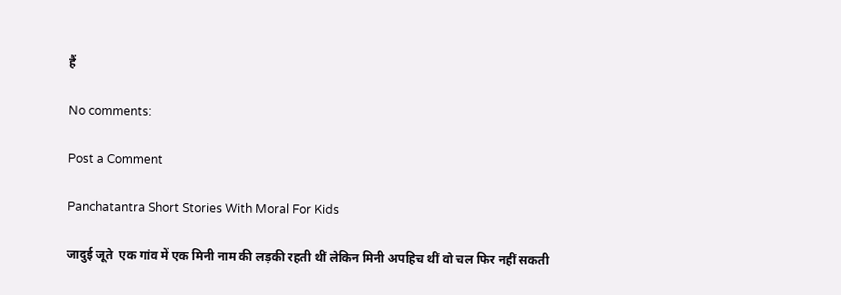हैं

No comments:

Post a Comment

Panchatantra Short Stories With Moral For Kids

जादुई जूते  एक गांव में एक मिनी नाम की लड़की रहती थीं लेकिन मिनी अपहिच थीं वो चल फिर नहीं सकती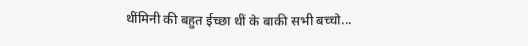थींमिनी की बहुत ईच्छा थीं के बाकी सभी बच्चो...